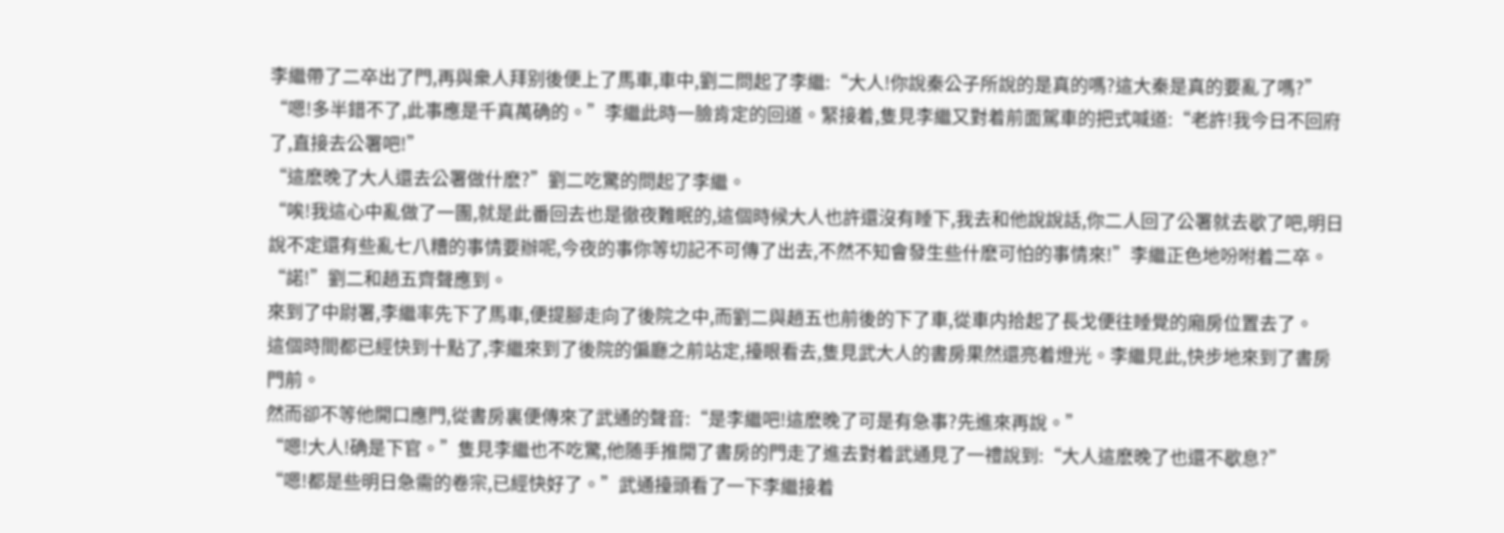李繼帶了二卒出了門,再與衆人拜别後便上了馬車,車中,劉二問起了李繼:“大人!你說秦公子所說的是真的嗎?這大秦是真的要亂了嗎?”
“嗯!多半錯不了,此事應是千真萬确的。”李繼此時一臉肯定的回道。緊接着,隻見李繼又對着前面駕車的把式喊道:“老許!我今日不回府了,直接去公署吧!”
“這麽晚了大人還去公署做什麽?”劉二吃驚的問起了李繼。
“唉!我這心中亂做了一團,就是此番回去也是徹夜難眠的,這個時候大人也許還沒有睡下,我去和他說說話,你二人回了公署就去歇了吧,明日說不定還有些亂七八糟的事情要辦呢,今夜的事你等切記不可傳了出去,不然不知會發生些什麽可怕的事情來!”李繼正色地吩咐着二卒。
“諾!”劉二和趙五齊聲應到。
來到了中尉署,李繼率先下了馬車,便提腳走向了後院之中,而劉二與趙五也前後的下了車,從車内拾起了長戈便往睡覺的廂房位置去了。
這個時間都已經快到十點了,李繼來到了後院的偏廳之前站定,擡眼看去,隻見武大人的書房果然還亮着燈光。李繼見此,快步地來到了書房門前。
然而卻不等他開口應門,從書房裏便傳來了武通的聲音:“是李繼吧!這麽晚了可是有急事?先進來再說。”
“嗯!大人!确是下官。”隻見李繼也不吃驚,他随手推開了書房的門走了進去對着武通見了一禮說到:“大人這麽晚了也還不歇息?”
“嗯!都是些明日急需的卷宗,已經快好了。”武通擡頭看了一下李繼接着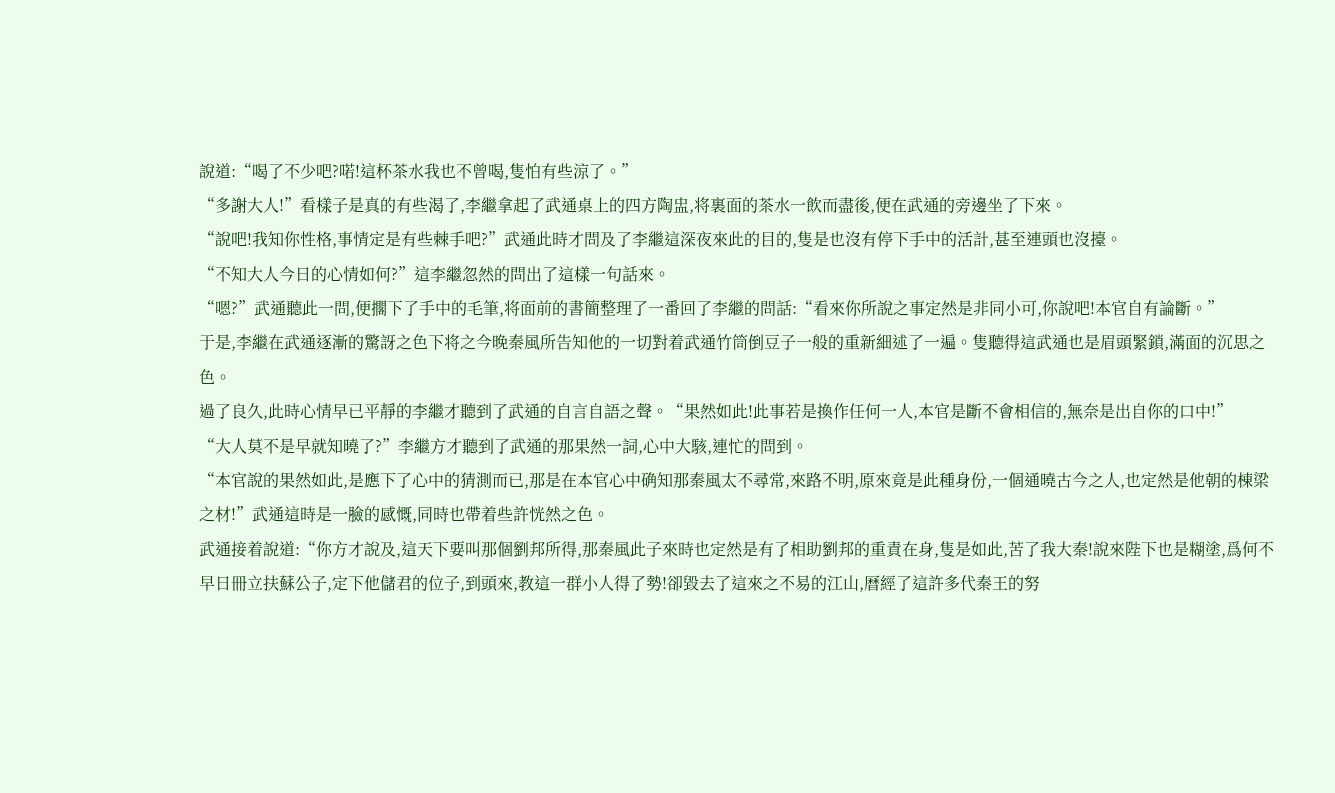說道:“喝了不少吧?喏!這杯茶水我也不曾喝,隻怕有些涼了。”
“多謝大人!”看樣子是真的有些渴了,李繼拿起了武通桌上的四方陶盅,将裏面的茶水一飲而盡後,便在武通的旁邊坐了下來。
“說吧!我知你性格,事情定是有些棘手吧?”武通此時才問及了李繼這深夜來此的目的,隻是也沒有停下手中的活計,甚至連頭也沒擡。
“不知大人今日的心情如何?”這李繼忽然的問出了這樣一句話來。
“嗯?”武通聽此一問,便擱下了手中的毛筆,将面前的書簡整理了一番回了李繼的問話:“看來你所說之事定然是非同小可,你說吧!本官自有論斷。”
于是,李繼在武通逐漸的驚訝之色下将之今晚秦風所告知他的一切對着武通竹筒倒豆子一般的重新細述了一遍。隻聽得這武通也是眉頭緊鎖,滿面的沉思之色。
過了良久,此時心情早已平靜的李繼才聽到了武通的自言自語之聲。“果然如此!此事若是換作任何一人,本官是斷不會相信的,無奈是出自你的口中!”
“大人莫不是早就知曉了?”李繼方才聽到了武通的那果然一詞,心中大駭,連忙的問到。
“本官說的果然如此,是應下了心中的猜測而已,那是在本官心中确知那秦風太不尋常,來路不明,原來竟是此種身份,一個通曉古今之人,也定然是他朝的棟梁之材!”武通這時是一臉的感慨,同時也帶着些許恍然之色。
武通接着說道:“你方才說及,這天下要叫那個劉邦所得,那秦風此子來時也定然是有了相助劉邦的重責在身,隻是如此,苦了我大秦!說來陛下也是糊塗,爲何不早日冊立扶蘇公子,定下他儲君的位子,到頭來,教這一群小人得了勢!卻毀去了這來之不易的江山,曆經了這許多代秦王的努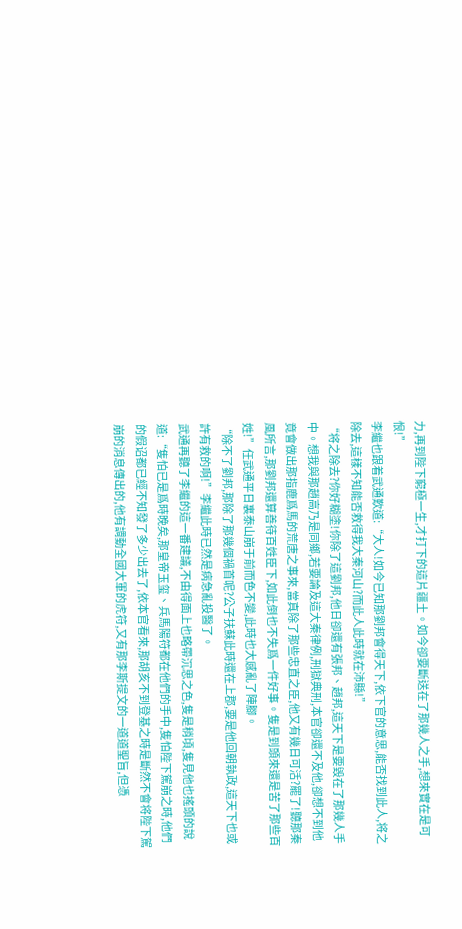力,再到陛下窮極一生,才打下的這片疆土。如今卻要斷送在了那幾人之手,想來實在是可恨!”
李繼也跟着武通歎道:“大人!如今已知那劉邦會得天下,依下官的意思,能否找到此人,将之除去,這樣不知能否救得我大秦河山?而此人此時就在沛縣!”
“将之除去?你好糊塗!你除了這劉邦,他日卻還有張邦、趙邦,這天下是要毀在了那幾人手中。想我與那趙高乃是同鄉,若要論及這大秦律例,刑獄典刑,本官卻還不及他,卻想不到他竟會做出那指鹿爲馬的荒唐之事來,當真除了那些忠直之臣,他又有幾日可活?罷了!聽那秦風所言,那劉邦還算善待百姓臣下,如此倒也不失爲一件好事。隻是到頭來還是苦了那些百姓!”任武通平日裏泰山崩于前而色不變,此時也大感亂了陣腳。
“除不了劉邦,那除了那幾個禍首呢?公子扶蘇此時還在上郡,要是他回朝執政,這天下也或許有救的啊!”李繼此時已然是病急亂投醫了。
武通再聽了李繼的這一番建議,不由得面上也略帶沉思之色,隻是稍頃,隻見他也搖頭的說道:“隻怕已是爲時晚矣,那皇帝玉玺、兵馬陽符都在他們的手中,隻怕陛下駕崩之時,他們的假诏都已經不知發了多少出去了,依本官看來,那胡亥不到登基之時是斷然不會将陛下駕崩的消息傳出的,他有調動全國大軍的虎符,又有那李斯提文的一道道聖旨,但憑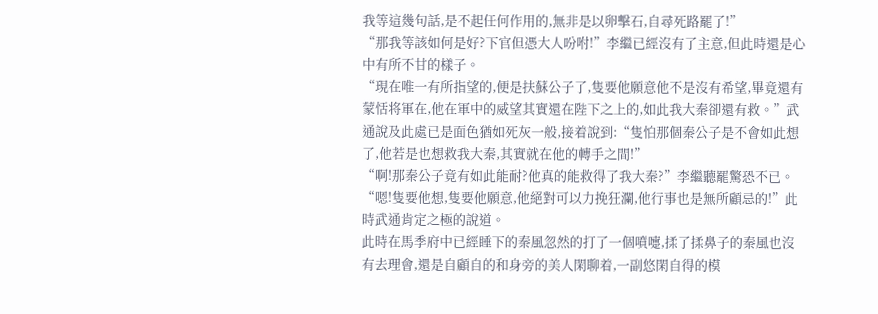我等這幾句話,是不起任何作用的,無非是以卵擊石,自尋死路罷了!”
“那我等該如何是好?下官但憑大人吩咐!”李繼已經沒有了主意,但此時還是心中有所不甘的樣子。
“現在唯一有所指望的,便是扶蘇公子了,隻要他願意他不是沒有希望,畢竟還有蒙恬将軍在,他在軍中的威望其實還在陛下之上的,如此我大秦卻還有救。”武通說及此處已是面色猶如死灰一般,接着說到:“隻怕那個秦公子是不會如此想了,他若是也想救我大秦,其實就在他的轉手之間!”
“啊!那秦公子竟有如此能耐?他真的能救得了我大秦?”李繼聽罷驚恐不已。
“嗯!隻要他想,隻要他願意,他絕對可以力挽狂瀾,他行事也是無所顧忌的!”此時武通肯定之極的說道。
此時在馬季府中已經睡下的秦風忽然的打了一個噴嚏,揉了揉鼻子的秦風也沒有去理會,還是自顧自的和身旁的美人閑聊着,一副悠閑自得的模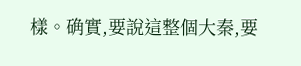樣。确實,要說這整個大秦,要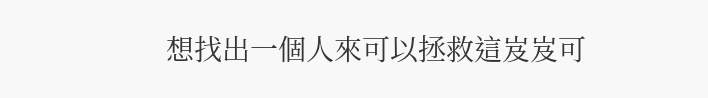想找出一個人來可以拯救這岌岌可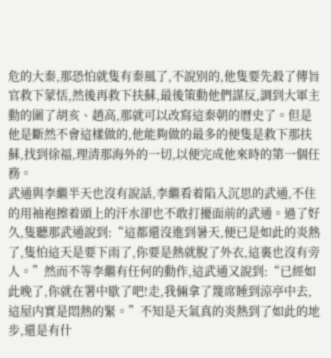危的大秦,那恐怕就隻有秦風了,不說别的,他隻要先殺了傳旨官救下蒙恬,然後再救下扶蘇,最後策動他們謀反,調到大軍主動的圍了胡亥、趙高,那就可以改寫這秦朝的曆史了。但是他是斷然不會這樣做的,他能夠做的最多的便隻是救下那扶蘇,找到徐福,理清那海外的一切,以便完成他來時的第一個任務。
武通與李繼半天也沒有說話,李繼看着陷入沉思的武通,不住的用袖袍擦着頭上的汗水卻也不敢打擾面前的武通。過了好久,隻聽那武通說到:“這都還沒進到暑天,便已是如此的炎熱了,隻怕這天是要下雨了,你要是熱就脫了外衣,這裏也沒有旁人。”然而不等李繼有任何的動作,這武通又說到:“已經如此晚了,你就在署中歇了吧!走,我倆拿了篾席睡到涼亭中去,這屋内實是悶熱的緊。”不知是天氣真的炎熱到了如此的地步,還是有什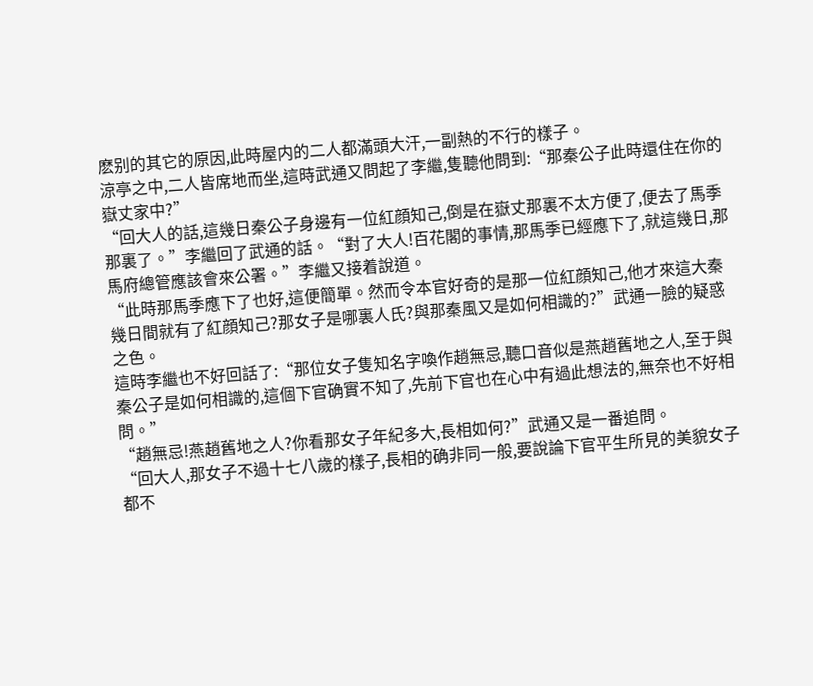麽别的其它的原因,此時屋内的二人都滿頭大汗,一副熱的不行的樣子。
涼亭之中,二人皆席地而坐,這時武通又問起了李繼,隻聽他問到:“那秦公子此時還住在你的嶽丈家中?”
“回大人的話,這幾日秦公子身邊有一位紅顔知己,倒是在嶽丈那裏不太方便了,便去了馬季那裏了。”李繼回了武通的話。“對了大人!百花閣的事情,那馬季已經應下了,就這幾日,那馬府總管應該會來公署。”李繼又接着說道。
“此時那馬季應下了也好,這便簡單。然而令本官好奇的是那一位紅顔知己,他才來這大秦幾日間就有了紅顔知己?那女子是哪裏人氏?與那秦風又是如何相識的?”武通一臉的疑惑之色。
這時李繼也不好回話了:“那位女子隻知名字喚作趙無忌,聽口音似是燕趙舊地之人,至于與秦公子是如何相識的,這個下官确實不知了,先前下官也在心中有過此想法的,無奈也不好相問。”
“趙無忌!燕趙舊地之人?你看那女子年紀多大,長相如何?”武通又是一番追問。
“回大人,那女子不過十七八歲的樣子,長相的确非同一般,要說論下官平生所見的美貌女子都不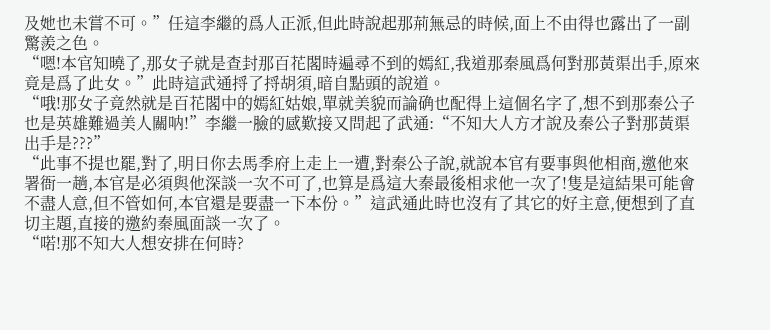及她也未嘗不可。”任這李繼的爲人正派,但此時說起那荊無忌的時候,面上不由得也露出了一副驚羨之色。
“嗯!本官知曉了,那女子就是查封那百花閣時遍尋不到的嫣紅,我道那秦風爲何對那黃渠出手,原來竟是爲了此女。”此時這武通捋了捋胡須,暗自點頭的說道。
“哦!那女子竟然就是百花閣中的嫣紅姑娘,單就美貌而論确也配得上這個名字了,想不到那秦公子也是英雄難過美人關呐!”李繼一臉的感歎接又問起了武通:“不知大人方才說及秦公子對那黃渠出手是???”
“此事不提也罷,對了,明日你去馬季府上走上一遭,對秦公子說,就說本官有要事與他相商,邀他來署衙一趟,本官是必須與他深談一次不可了,也算是爲這大秦最後相求他一次了!隻是這結果可能會不盡人意,但不管如何,本官還是要盡一下本份。”這武通此時也沒有了其它的好主意,便想到了直切主題,直接的邀約秦風面談一次了。
“喏!那不知大人想安排在何時?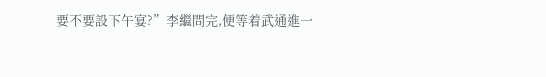要不要設下午宴?”李繼問完,便等着武通進一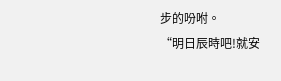步的吩咐。
“明日辰時吧!就安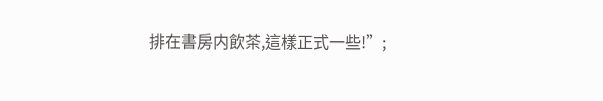排在書房内飲茶,這樣正式一些!”;